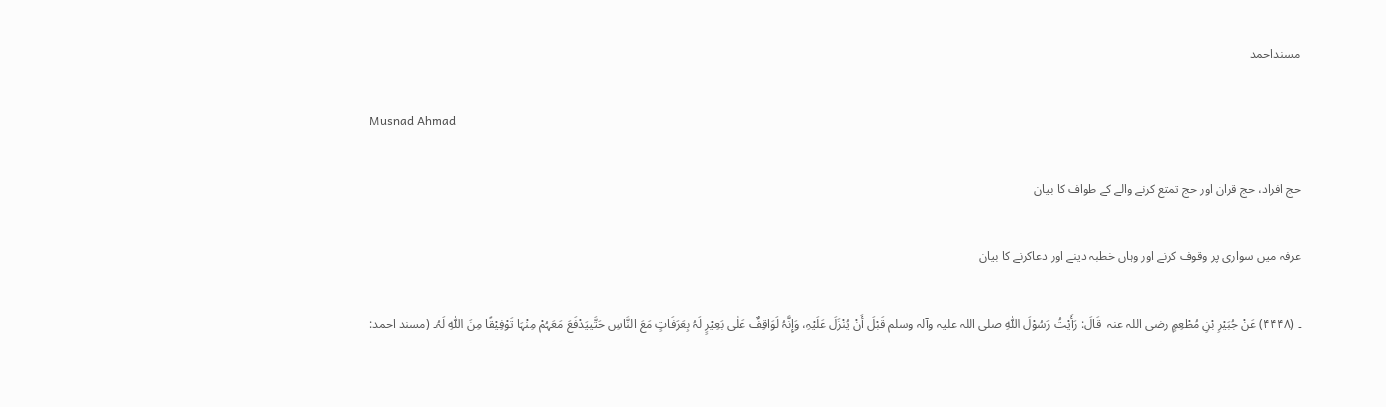مسنداحمد

Musnad Ahmad

حج افراد، حج قران اور حج تمتع کرنے والے کے طواف کا بیان

عرفہ میں سواری پر وقوف کرنے اور وہاں خطبہ دینے اور دعاکرنے کا بیان

۔ (۴۴۴۸) عَنْ جُبَیْرِ بْنِ مُطْعِمٍ ‌رضی ‌اللہ ‌عنہ ‌ قَالَ: رَأَیْتُ رَسُوْلَ اللّٰہِ ‌صلی ‌اللہ ‌علیہ ‌وآلہ ‌وسلم قَبْلَ أَنْ یُنْزَلَ عَلَیْہِ، وَإِنَّہُ لَوَاقِفٌ عَلٰی بَعِیْرٍ لَہُ بِعَرَفَاتٍ مَعَ النَّاسِ حَتَّییَدْفَعَ مَعَہُمْ مِنْہَا تَوْفِیْقًا مِنَ اللّٰہِ لَہُ۔ (مسند احمد: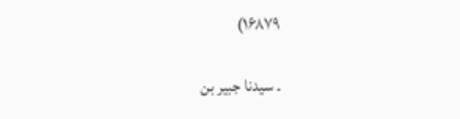۱۶۸۷۹)

۔ سیدنا جبیر بن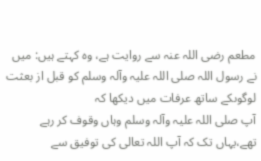مطعم ‌رضی ‌اللہ ‌عنہ سے روایت ہے، وہ کہتے ہیں: میں نے رسول اللہ ‌صلی ‌اللہ ‌علیہ ‌وآلہ ‌وسلم کو قبل از بعثت لوگوںکے ساتھ عرفات میں دیکھا کہ آپ ‌صلی ‌اللہ ‌علیہ ‌وآلہ ‌وسلم وہاں وقوف کر رہے تھے،یہاں تک کہ آپ اللہ تعالی کی توفیق سے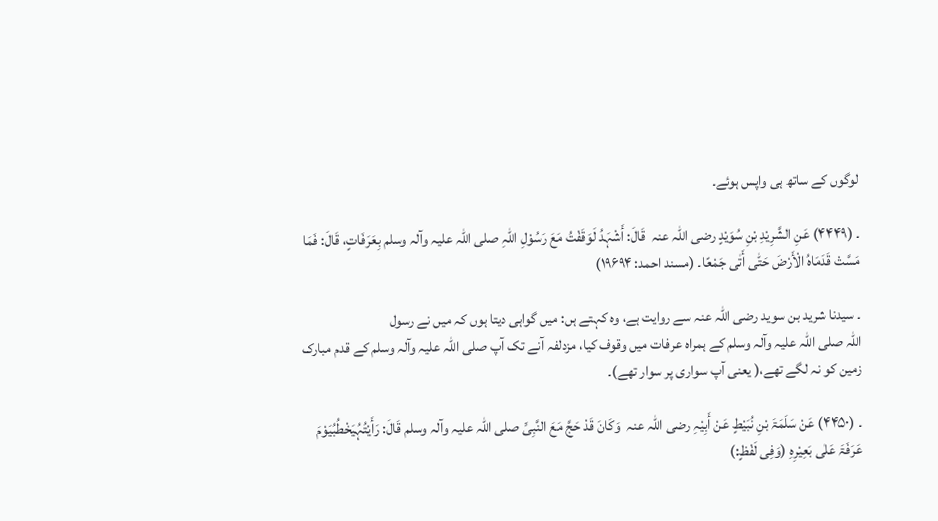لوگوں کے ساتھ ہی واپس ہوئے۔

۔ (۴۴۴۹) عَنِ الشَّرِیْدِ بْنِ سُوَیْدٍ ‌رضی ‌اللہ ‌عنہ ‌ قَالَ: أَشْہَدُ لَوَقَفْتُ مَعَ رَسُوْلِ اللّٰہِ ‌صلی ‌اللہ ‌علیہ ‌وآلہ ‌وسلم بِعَرَفَاتٍ، قَالَ: فَمَا مَسَّتْ قَدَمَاہُ الْأَرْضَ حَتّٰی أَتٰی جَمْعًا۔ (مسند احمد: ۱۹۶۹۴)

۔ سیدنا شرید بن سوید ‌رضی ‌اللہ ‌عنہ سے روایت ہے، وہ کہتے ہں: میں گواہی دیتا ہوں کہ میں نے رسول اللہ ‌صلی ‌اللہ ‌علیہ ‌وآلہ ‌وسلم کے ہمراہ عرفات میں وقوف کیا، مزدلفہ آنے تک آپ ‌صلی ‌اللہ ‌علیہ ‌وآلہ ‌وسلم کے قدم مبارک زمین کو نہ لگے تھے،( یعنی آپ سواری پر سوار تھے)۔

۔ (۴۴۵۰) عَنْ سَلَمَۃَ بْنِ نُبَیْطٍ عَنْ أَبِیْہِ ‌رضی ‌اللہ ‌عنہ ‌ وَکَانَ قَدْ حَجَّ مَعَ النَّبِیِّ ‌صلی ‌اللہ ‌علیہ ‌وآلہ ‌وسلم قَالَ: رَأَیْتُہُیَخْطُبُیَوْمَ عَرَفَۃَ عَلٰی بَعِیْرِہِ (وَفِی لَفْظٍ:)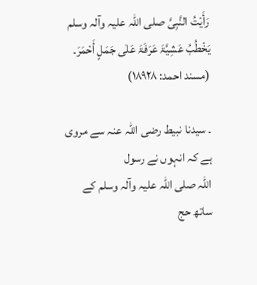رَأَیْتُ النَّبِیَّ ‌صلی ‌اللہ ‌علیہ ‌وآلہ ‌وسلم یَخْطُبُ عَشِیَّۃَ عَرَفَۃَ عَلٰی جَمَلٍ أَحْمَرَ۔ (مسند احمد: ۱۸۹۲۸)

۔ سیدنا نبیط ‌رضی ‌اللہ ‌عنہ سے مروی ہے کہ انہوں نے رسول اللہ ‌صلی ‌اللہ ‌علیہ ‌وآلہ ‌وسلم کے ساتھ حج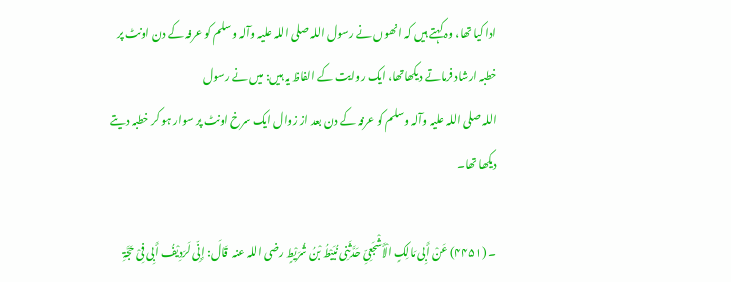ادا کیا تھا، وہ کہتے ہیں کہ انھوں نے رسول اللہ ‌صلی ‌اللہ ‌علیہ ‌وآلہ ‌وسلم کو عرفہ کے دن اونٹ پر خطبہ ارشاد فرماتے دیکھاتھا، ایک روایت کے الفاظ یہ ہیں: میں نے رسول اللہ ‌صلی ‌اللہ ‌علیہ ‌وآلہ ‌وسلم کو عرفہ کے دن بعد از زوال ایک سرخ اونٹ پر سوار ہو کر خطبہ دیتے دیکھا تھا۔

۔ (۴۴۵۱) عَنْ أَبِی مَالِکٍ الْأَشْجَعِیِّ حَدَّثَنِی نُبَیْطُ بْنُ شُرَیْطٍ ‌رضی ‌اللہ ‌عنہ ‌ قَالَ: إِنِّی لَرَدِیْفُ أَبِی فِیْ حَجَّۃِ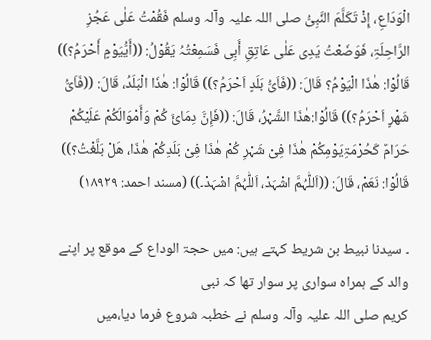الْوَدَاعِ، إِذْ تَکَلَّمَ النَّبِیُّ ‌صلی ‌اللہ ‌علیہ ‌وآلہ ‌وسلم فَقُمْتُ عَلٰی عَجُزِ الرَّاحِلَۃِ، فَوَضَعْتُ یَدِی عَلٰی عَاتِقِ أَبِی فَسَمِعْتُہُ یَقُوْلُ: ((أَیُّیَوْمٍ أَحْرَمُ؟)) قَالُوْا: ھٰذَا الْیَوْمُ؟ قَالَ: ((فَاَیُّ بَلَدٍ اَحْرَمُ؟)) قَالُوْا: ھٰذَا الْبَلَدُ، قَالَ: ((فَاَیُّ شَھْرٍ اَحْرَمُ؟)) قَالُوْا:ھٰذَا الشَّہْرُ، قَالَ: ((فَإِنَّ دِمَائَ کُمْ وَأَمْوَالَکُمْ عَلَیْکُمْ حَرَامٌ کَحُرْمَۃِیَوْمِکُمْ ھٰذَا فِیْ شَہْرِ کُمْ ھٰذَا فِیْ بَلَدِکُمْ ھٰذَا، ھَلْ بَلَّغْتُ؟)) قَالُوْا: نَعَمْ، قَالَ: ((اَللّٰہُمَّ اشْہَدْ، اَللّٰہُمَّ اشْہَدْ۔)) (مسند احمد: ۱۸۹۲۹)

۔ سیدنا نبیط بن شریط کہتے ہیں: میں حجۃ الوداع کے موقع پر اپنے والد کے ہمراہ سواری پر سوار تھا کہ نبی کریم ‌صلی ‌اللہ ‌علیہ ‌وآلہ ‌وسلم نے خطبہ شروع فرما دیا،میں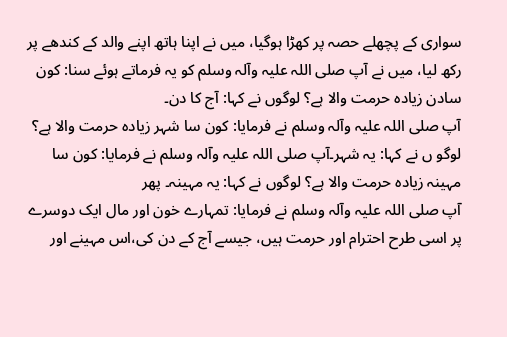سواری کے پچھلے حصہ پر کھڑا ہوگیا، میں نے اپنا ہاتھ اپنے والد کے کندھے پر رکھ لیا، میں نے آپ ‌صلی ‌اللہ ‌علیہ ‌وآلہ ‌وسلم کو یہ فرماتے ہوئے سنا: کون سادن زیادہ حرمت والا ہے؟ لوگوں نے کہا: آج کا دن۔ آپ ‌صلی ‌اللہ ‌علیہ ‌وآلہ ‌وسلم نے فرمایا: کون سا شہر زیادہ حرمت والا ہے؟ لوگو ں نے کہا: یہ شہر۔آپ ‌صلی ‌اللہ ‌علیہ ‌وآلہ ‌وسلم نے فرمایا: کون سا مہینہ زیادہ حرمت والا ہے؟ لوگوں نے کہا: یہ مہینہ۔ پھر آپ ‌صلی ‌اللہ ‌علیہ ‌وآلہ ‌وسلم نے فرمایا: تمہارے خون اور مال ایک دوسرے پر اسی طرح احترام اور حرمت ہیں، جیسے آج کے دن کی،اس مہینے اور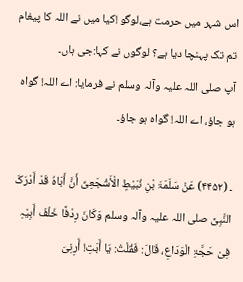اس شہر میں حرمت ہے،لوگو !کیا میں نے اللہ کا پیغام تم تک پہنچا دیا ہے؟ لوگوں نے کہا:جی ہاں۔ آپ ‌صلی ‌اللہ ‌علیہ ‌وآلہ ‌وسلم نے فرمایا: اے اللہ! گواہ ہو جاؤ، اے اللہ! گواہ ہو جاؤ۔

۔ (۴۴۵۲) عَنْ سَلَمَۃَ بْنِ نُبَیْطٍ الْأَشْجَعِیِّ أَنَّ أَبَاہُ قَدْ أَدْرَکَ النَّبِیَّ ‌صلی ‌اللہ ‌علیہ ‌وآلہ ‌وسلم وَکَانَ رِدْفًا خَلْفَ أَبِیْہِ فِیْ حَجَّۃِ الْوَدَاعِ، قَالَ: فَقُلْتُ: یَا أَبَتِ! أَرِنِیَ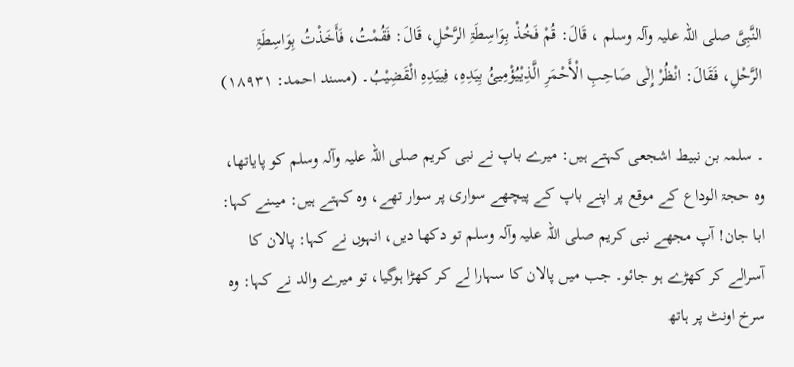النَّبِیَّ ‌صلی ‌اللہ ‌علیہ ‌وآلہ ‌وسلم ، قَالَ: قُمْ فَخُذْ بِوَاسِطَۃِ الرَّحْلِ، قَالَ: فَقُمْتُ، فَأَخَذْتُ بِوَاسِطَۃِ الرَّحْلِ، فَقَالَ: انْظُرْ إِلٰی صَاحِبِ الْأَحْمَرِ الَّذِیْیُؤْمِیئُ بِیَدِہِ، فِییَدِہِ الْقَضِیْبُ۔ (مسند احمد: ۱۸۹۳۱)

۔ سلمہ بن نبیط اشجعی کہتے ہیں: میرے باپ نے نبی کریم ‌صلی ‌اللہ ‌علیہ ‌وآلہ ‌وسلم کو پایاتھا، وہ حجۃ الوداع کے موقع پر اپنے باپ کے پیچھے سواری پر سوار تھے، وہ کہتے ہیں: میںنے کہا: ابا جان! آپ مجھے نبی کریم ‌صلی ‌اللہ ‌علیہ ‌وآلہ ‌وسلم تو دکھا دیں، انہوں نے کہا: پالان کا آسرالے کر کھڑے ہو جائو۔ جب میں پالان کا سہارا لے کر کھڑا ہوگیا، تو میرے والد نے کہا: وہ سرخ اونٹ پر ہاتھ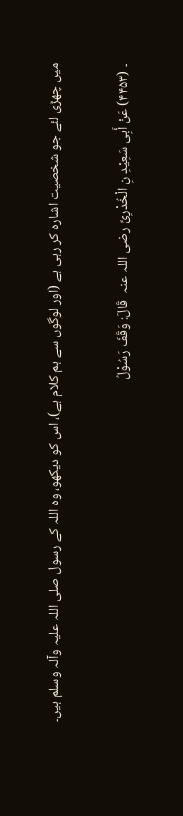میں چھڑی لئے جو شخصیت اشارہ کر رہی ہے (اور لوگوں سے ہم کلام ہے)، اس کو دیکھو، وہ اللہ کے رسول ‌صلی ‌اللہ ‌علیہ ‌وآلہ ‌وسلم ہیں۔

۔ (۴۴۵۳) عَنْ أَبِی سَعِیْدِ نِ الْخُدْرِیِّ ‌رضی ‌اللہ ‌عنہ ‌ قَالَ: وَقَفَ رَسُوْلُ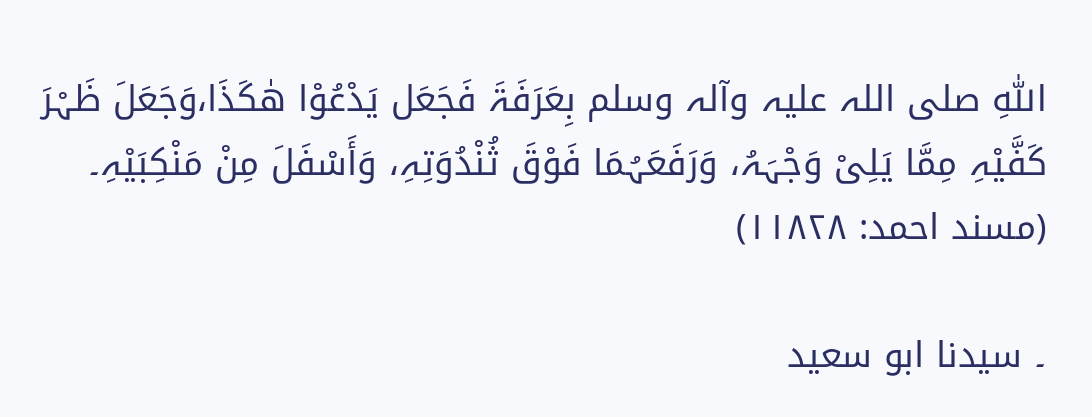اللّٰہِ ‌صلی ‌اللہ ‌علیہ ‌وآلہ ‌وسلم بِعَرَفَۃَ فَجَعَل یَدْعُوْا ھٰکَذَا،وَجَعَلَ ظَہْرَ کَفَّیْہِ مِمَّا یَلِیْ وَجْہَہُ، وَرَفَعَہُمَا فَوْقَ ثُنْدُوَتِہِ، وَأَسْفَلَ مِنْ مَنْکِبَیْہِ۔ (مسند احمد: ۱۱۸۲۸)

۔ سیدنا ابو سعید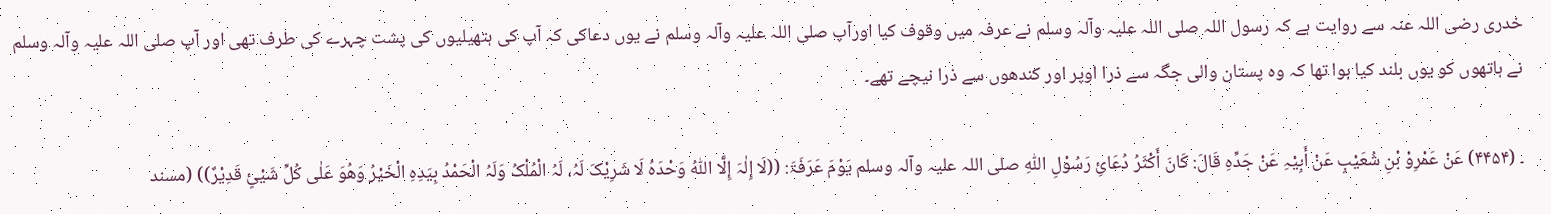خدری ‌رضی ‌اللہ ‌عنہ سے روایت ہے کہ رسول اللہ ‌صلی ‌اللہ ‌علیہ ‌وآلہ ‌وسلم نے عرفہ میں وقوف کیا اورآپ ‌صلی ‌اللہ ‌علیہ ‌وآلہ ‌وسلم نے یوں دعاکی کہ آپ کی ہتھیلیوں کی پشت چہرے کی طرف تھی اور آپ ‌صلی ‌اللہ ‌علیہ ‌وآلہ ‌وسلم نے ہاتھوں کو یوں بلند کیا ہوا تھا کہ وہ پستان والی جگہ سے ذرا اوپر اور کندھوں سے ذرا نیچے تھے۔

۔ (۴۴۵۴) عَنْ عَمْرِوْ بْنِ شُعَیْبٍ عَنْ أَبِیْہِ عَنْ جَدِّہِ قَالَ: کَانَ أَکْثَرُ دُعَائِ رَسُوْلِ اللّٰہِ ‌صلی ‌اللہ ‌علیہ ‌وآلہ ‌وسلم یَوْمَ عَرَفَۃَ: ((لَا إِلٰہَ إِلَّا اللّٰہُ وَحْدَہُ لَا شَرِیْکَ لَہُ، لَہُ الْمُلْکُ وَلَہُ الْحَمْدُ بِیَدِہِ الْخَیْرُ وَھُوَ عَلٰی کُلِّ شَیْئٍ قَدِیْرٌ)) (مسند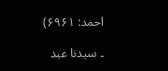احمد: ۶۹۶۱)

۔ سیدنا عبد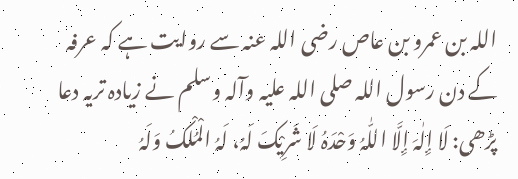اللہ بن عمرو بن عاص ‌رضی ‌اللہ ‌عنہ سے روایت ہے کہ عرفہ کے دن رسول اللہ ‌صلی ‌اللہ ‌علیہ ‌وآلہ ‌وسلم نے زیادہ تریہ دعا پڑھی: لَا إِلٰہَ إِلَّا اللّٰہُ وَحْدَہُ لَا شَرِیْکَ لَہُ، لَہُ الْمُلْکُ وَلَہُ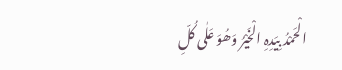الْحَمْدُ بِیَدِہِ الْخَیْرُ وَھُوَ عَلٰی کُلِّ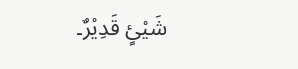شَیْئٍ قَدِیْرٌ۔